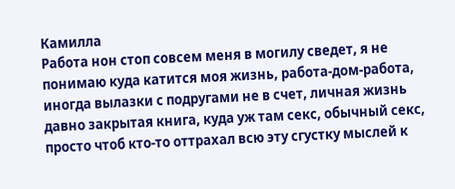Камилла
Работа нон стоп совсем меня в могилу сведет, я не понимаю куда катится моя жизнь, работа-дом-работа, иногда вылазки с подругами не в счет, личная жизнь давно закрытая книга, куда уж там секс, обычный секс, просто чтоб кто-то оттрахал всю эту сгустку мыслей к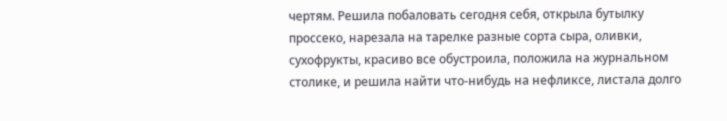чертям. Решила побаловать сегодня себя, открыла бутылку проссеко, нарезала на тарелке разные сорта сыра, оливки, сухофрукты, красиво все обустроила, положила на журнальном столике, и решила найти что-нибудь на нефликсe, листала долго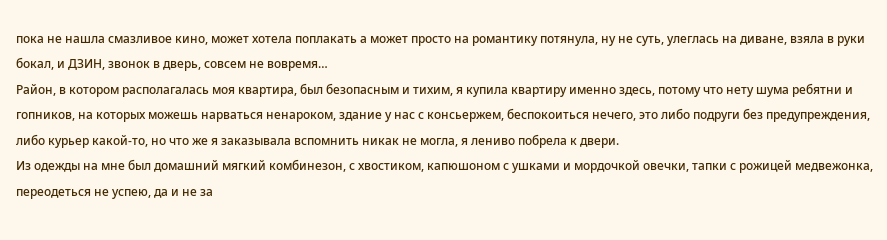пока не нашла смазливое кино, может хотела поплакать а может просто на романтику потянула, ну не суть, улеглась на диване, взяла в руки бокал, и ДЗИН, звонок в дверь, совсем не вовремя…
Район, в котором располагалась моя квартира, был безопасным и тихим, я купила квартиру именно здесь, потому что нету шума ребятни и гопников, на которых можешь нарваться ненароком, здание у нас с консьержем, беспокоиться нечего, это либо подруги без предупреждения, либо курьер какой-то, но что же я заказывала вспомнить никак не могла, я лениво побрела к двери.
Из одежды на мне был домашний мягкий комбинезон, с хвостиком, капюшоном с ушками и мордочкой овечки, тапки с рожицей медвежонка, переодеться не успею, да и не за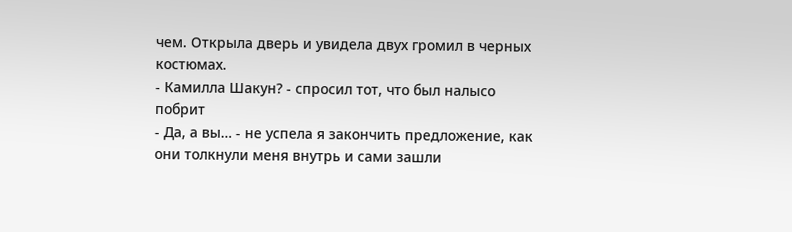чем. Открыла дверь и увидела двух громил в черных костюмах.
- Камилла Шакун? - спросил тот, что был налысо побрит
- Да, а вы… - не успела я закончить предложение, как они толкнули меня внутрь и сами зашли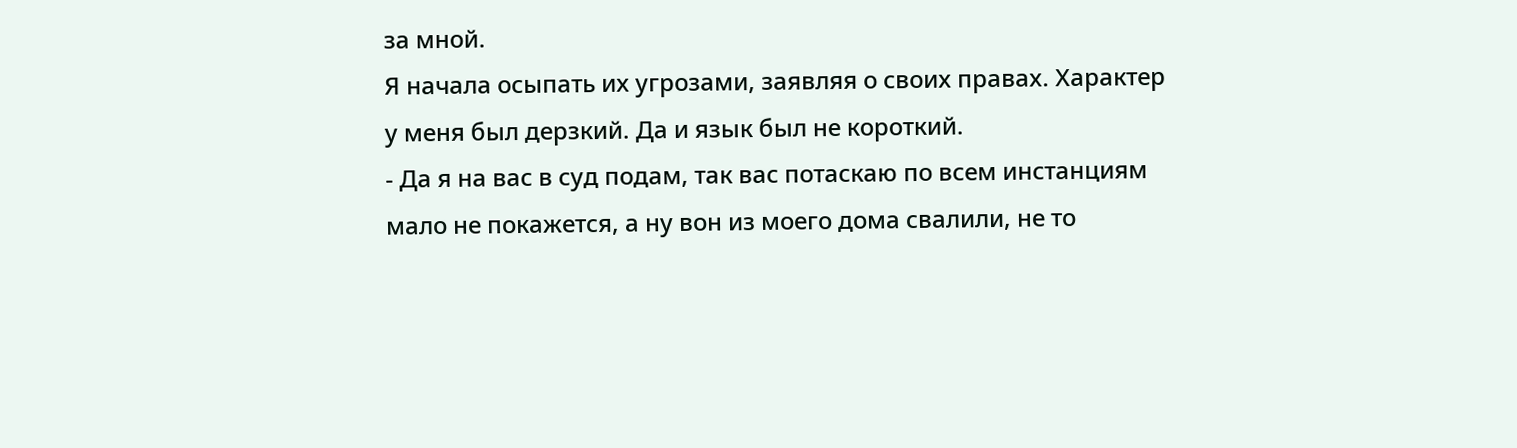за мной.
Я начала осыпать их угрозами, заявляя о своих правах. Характер у меня был дерзкий. Да и язык был не короткий.
- Да я на вас в суд подам, так вас потаскаю по всем инстанциям мало не покажется, а ну вон из моего дома свалили, не то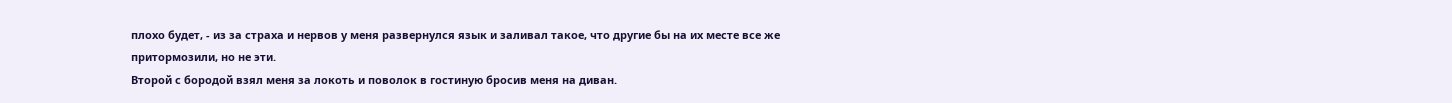плохо будет, - из за страха и нервов у меня развернулся язык и заливал такое, что другие бы на их месте все же притормозили, но не эти.
Второй с бородой взял меня за локоть и поволок в гостиную бросив меня на диван.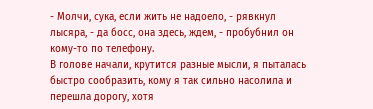- Молчи, сука, если жить не надоело, - рявкнул лысяра, - да босс, она здесь, ждем, - пробубнил он кому-то по телефону.
В голове начали, крутится разные мысли, я пыталась быстро сообразить, кому я так сильно насолила и перешла дорогу, хотя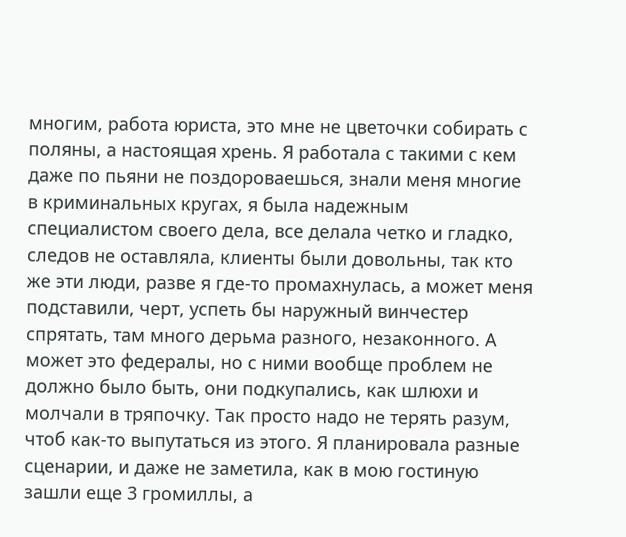многим, работа юриста, это мне не цветочки собирать с поляны, а настоящая хрень. Я работала с такими с кем даже по пьяни не поздороваешься, знали меня многие в криминальных кругах, я была надежным специалистом своего дела, все делала четко и гладко, следов не оставляла, клиенты были довольны, так кто же эти люди, разве я где-то промахнулась, а может меня подставили, черт, успеть бы наружный винчестер спрятать, там много дерьма разного, незаконного. А может это федералы, но с ними вообще проблем не должно было быть, они подкупались, как шлюхи и молчали в тряпочку. Так просто надо не терять разум, чтоб как-то выпутаться из этого. Я планировала разные сценарии, и даже не заметила, как в мою гостиную зашли еще 3 громиллы, а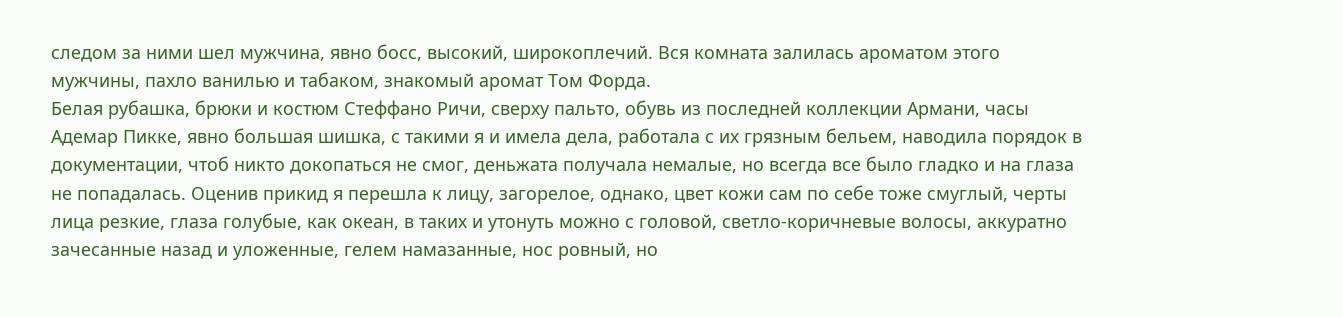следом за ними шел мужчина, явно босс, высокий, широкоплечий. Вся комната залилась ароматом этого мужчины, пахло ванилью и табаком, знакомый аромат Том Форда.
Белая рубашка, брюки и костюм Стеффано Ричи, сверху пальто, обувь из последней коллекции Армани, часы Адемар Пикке, явно большая шишка, с такими я и имела дела, работала с их грязным бельем, наводила порядок в документации, чтоб никто докопаться не смог, деньжата получала немалые, но всегда все было гладко и на глаза не попадалась. Оценив прикид я перешла к лицу, загорелое, однако, цвет кожи сам по себе тоже смуглый, черты лица резкие, глаза голубые, как океан, в таких и утонуть можно с головой, светло-коричневые волосы, аккуратно зачесанные назад и уложенные, гелем намазанные, нос ровный, но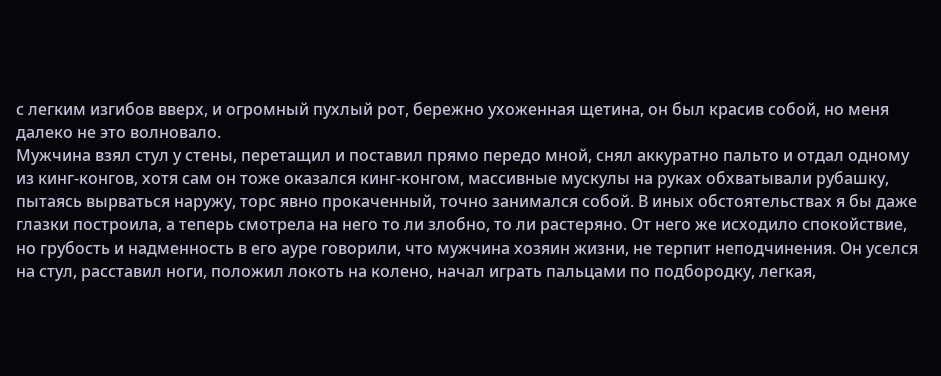с легким изгибов вверх, и огромный пухлый рот, бережно ухоженная щетина, он был красив собой, но меня далеко не это волновало.
Мужчина взял стул у стены, перетащил и поставил прямо передо мной, снял аккуратно пальто и отдал одному из кинг-конгов, хотя сам он тоже оказался кинг-конгом, массивные мускулы на руках обхватывали рубашку, пытаясь вырваться наружу, торс явно прокаченный, точно занимался собой. В иных обстоятельствах я бы даже глазки построила, а теперь смотрела на него то ли злобно, то ли растеряно. От него же исходило спокойствие, но грубость и надменность в его ауре говорили, что мужчина хозяин жизни, не терпит неподчинения. Он уселся на стул, расставил ноги, положил локоть на колено, начал играть пальцами по подбородку, легкая,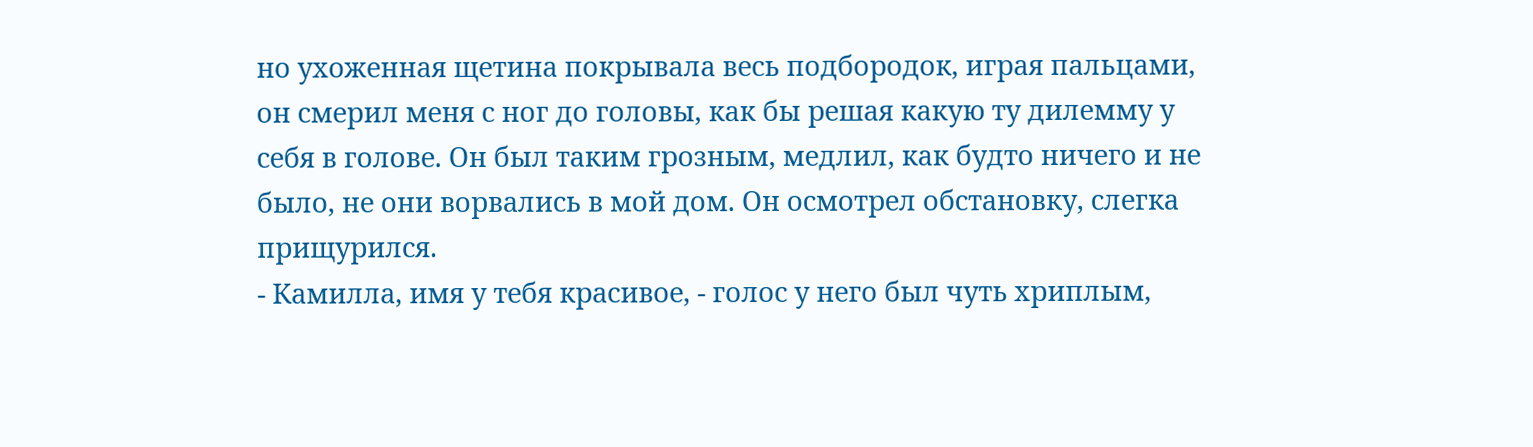но ухоженная щетина покрывала весь подбородок, играя пальцами, он смерил меня с ног до головы, как бы решая какую ту дилемму у себя в голове. Он был таким грозным, медлил, как будто ничего и не было, не они ворвались в мой дом. Он осмотрел обстановку, слегка прищурился.
- Камилла, имя у тебя красивое, - голос у него был чуть хриплым,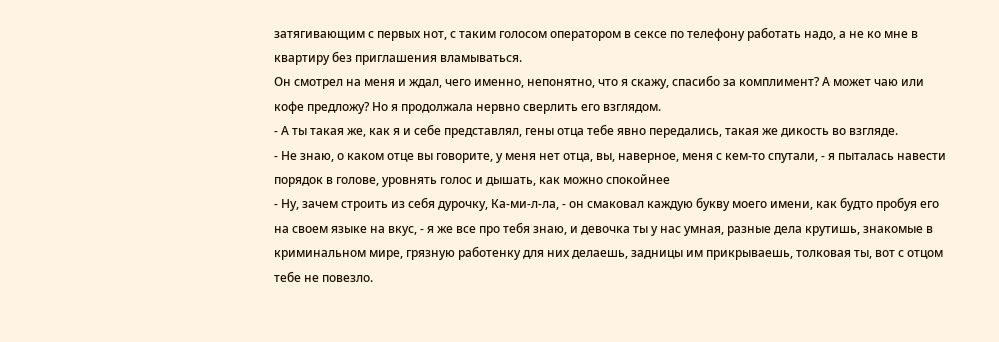затягивающим с первых нот, с таким голосом оператором в сексе по телефону работать надо, а не ко мне в квартиру без приглашения вламываться.
Он смотрел на меня и ждал, чего именно, непонятно, что я скажу, спасибо за комплимент? А может чаю или кофе предложу? Но я продолжала нервно сверлить его взглядом.
- А ты такая же, как я и себе представлял, гены отца тебе явно передались, такая же дикость во взгляде.
- Не знаю, о каком отце вы говорите, у меня нет отца, вы, наверное, меня с кем-то спутали, - я пыталась навести порядок в голове, уровнять голос и дышать, как можно спокойнее
- Ну, зачем строить из себя дурочку, Ка-ми-л-ла, - он смаковал каждую букву моего имени, как будто пробуя его на своем языке на вкус, - я же все про тебя знаю, и девочка ты у нас умная, разные дела крутишь, знакомые в криминальном мире, грязную работенку для них делаешь, задницы им прикрываешь, толковая ты, вот с отцом тебе не повезло.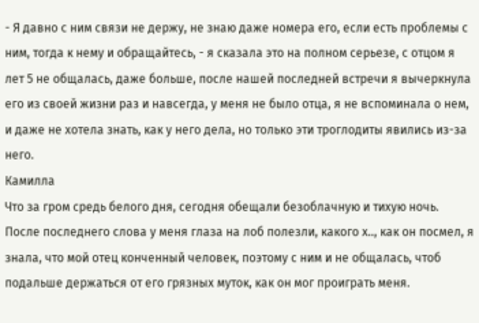- Я давно с ним связи не держу, не знаю даже номера его, если есть проблемы с ним, тогда к нему и обращайтесь, - я сказала это на полном серьезе, с отцом я лет 5 не общалась, даже больше, после нашей последней встречи я вычеркнула его из своей жизни раз и навсегда, у меня не было отца, я не вспоминала о нем, и даже не хотела знать, как у него дела, но только эти троглодиты явились из-за него.
Камилла
Что за гром средь белого дня, сегодня обещали безоблачную и тихую ночь. После последнего слова у меня глаза на лоб полезли, какого х.., как он посмел, я знала, что мой отец конченный человек, поэтому с ним и не общалась, чтоб подальше держаться от его грязных муток, как он мог проиграть меня.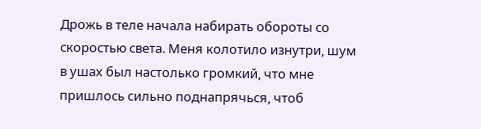Дрожь в теле начала набирать обороты со скоростью света. Меня колотило изнутри, шум в ушах был настолько громкий, что мне пришлось сильно поднапрячься, чтоб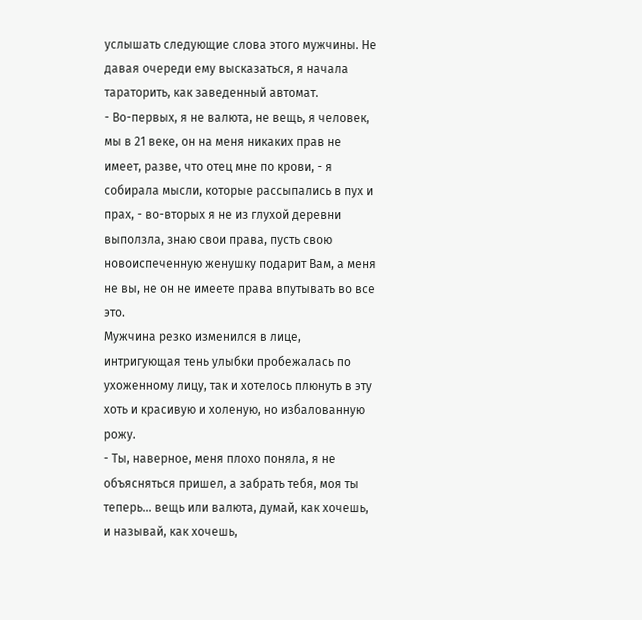услышать следующие слова этого мужчины. Не давая очереди ему высказаться, я начала тараторить, как заведенный автомат.
- Во-первых, я не валюта, не вещь, я человек, мы в 21 веке, он на меня никаких прав не имеет, разве, что отец мне по крови, - я собирала мысли, которые рассыпались в пух и прах, - во-вторых я не из глухой деревни выползла, знаю свои права, пусть свою новоиспеченную женушку подарит Вам, а меня не вы, не он не имеете права впутывать во все это.
Мужчина резко изменился в лице, интригующая тень улыбки пробежалась по ухоженному лицу, так и хотелось плюнуть в эту хоть и красивую и холеную, но избалованную рожу.
- Ты, наверное, меня плохо поняла, я не объясняться пришел, а забрать тебя, моя ты теперь… вещь или валюта, думай, как хочешь, и называй, как хочешь,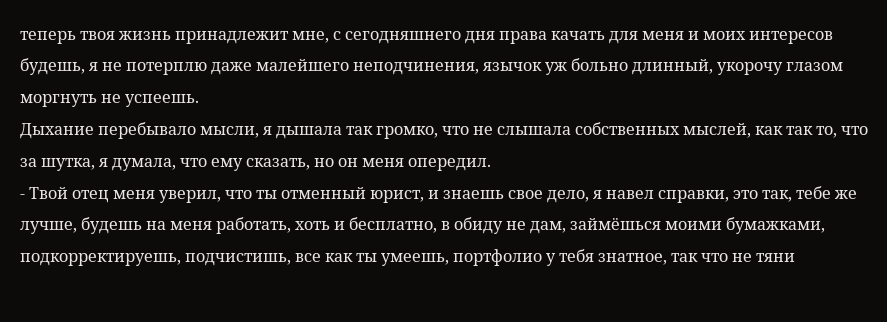теперь твоя жизнь принадлежит мне, с сегодняшнего дня права качать для меня и моих интересов будешь, я не потерплю даже малейшего неподчинения, язычок уж больно длинный, укорочу глазом моргнуть не успеешь.
Дыхание перебывало мысли, я дышала так громко, что не слышала собственных мыслей, как так то, что за шутка, я думала, что ему сказать, но он меня опередил.
- Твой отец меня уверил, что ты отменный юрист, и знаешь свое дело, я навел справки, это так, тебе же лучше, будешь на меня работать, хоть и бесплатно, в обиду не дам, займёшься моими бумажками, подкорректируешь, подчистишь, все как ты умеешь, портфолио у тебя знатное, так что не тяни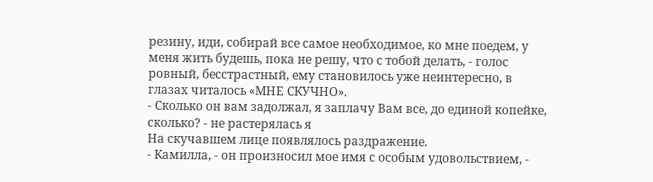резину, иди, собирай все самое необходимое, ко мне поедем, у меня жить будешь, пока не решу, что с тобой делать, - голос ровный, бесстрастный, ему становилось уже неинтересно, в глазах читалось «МНЕ СКУЧНО».
- Сколько он вам задолжал, я заплачу Вам все, до единой копейке, сколько? - не растерялась я
На скучавшем лице появлялось раздражение.
- Камилла, - он произносил мое имя с особым удовольствием, -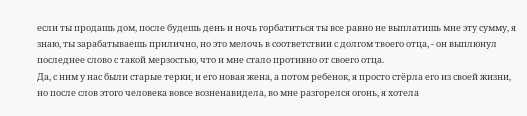если ты продашь дом, после будешь день и ночь горбатиться ты все равно не выплатишь мне эту сумму, я знаю, ты зарабатываешь прилично, но это мелочь в соответствии с долгом твоего отца, - он выплюнул последнее слово с такой мерзостью, что и мне стало противно от своего отца.
Да, с ним у нас были старые терки, и его новая жена, а потом ребенок, я просто стёрла его из своей жизни, но после слов этого человека вовсе возненавидела, во мне разгорелся огонь, я хотела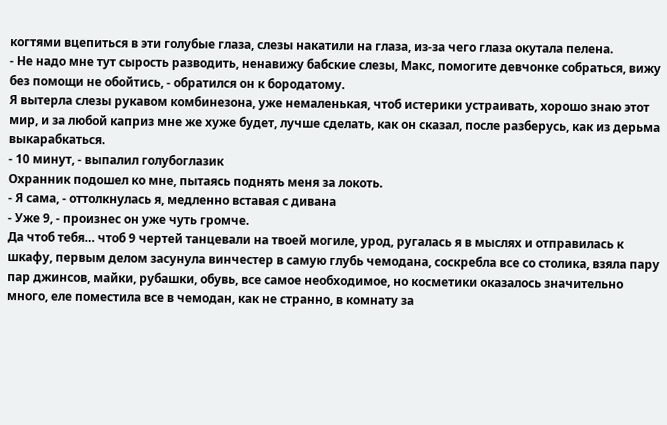когтями вцепиться в эти голубые глаза, слезы накатили на глаза, из-за чего глаза окутала пелена.
- Не надо мне тут сырость разводить, ненавижу бабские слезы, Макс, помогите девчонке собраться, вижу без помощи не обойтись, - обратился он к бородатому.
Я вытерла слезы рукавом комбинезона, уже немаленькая, чтоб истерики устраивать, хорошо знаю этот мир, и за любой каприз мне же хуже будет, лучше сделать, как он сказал, после разберусь, как из дерьма выкарабкаться.
- 10 минут, - выпалил голубоглазик
Охранник подошел ко мне, пытаясь поднять меня за локоть.
- Я сама, - оттолкнулась я, медленно вставая с дивана
- Уже 9, - произнес он уже чуть громче.
Да чтоб тебя… чтоб 9 чертей танцевали на твоей могиле, урод, ругалась я в мыслях и отправилась к шкафу, первым делом засунула винчестер в самую глубь чемодана, соскребла все со столика, взяла пару пар джинсов, майки, рубашки, обувь, все самое необходимое, но косметики оказалось значительно много, еле поместила все в чемодан, как не странно, в комнату за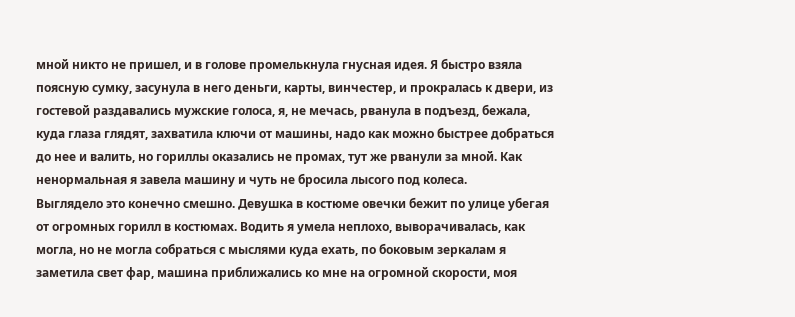мной никто не пришел, и в голове промелькнула гнусная идея. Я быстро взяла поясную сумку, засунула в него деньги, карты, винчестер, и прокралась к двери, из гостевой раздавались мужские голоса, я, не мечась, рванула в подъезд, бежала, куда глаза глядят, захватила ключи от машины, надо как можно быстрее добраться до нее и валить, но гориллы оказались не промах, тут же рванули за мной. Как ненормальная я завела машину и чуть не бросила лысого под колеса.
Выглядело это конечно смешно. Девушка в костюме овечки бежит по улице убегая от огромных горилл в костюмах. Водить я умела неплохо, выворачивалась, как могла, но не могла собраться с мыслями куда ехать, по боковым зеркалам я заметила свет фар, машина приближались ко мне на огромной скорости, моя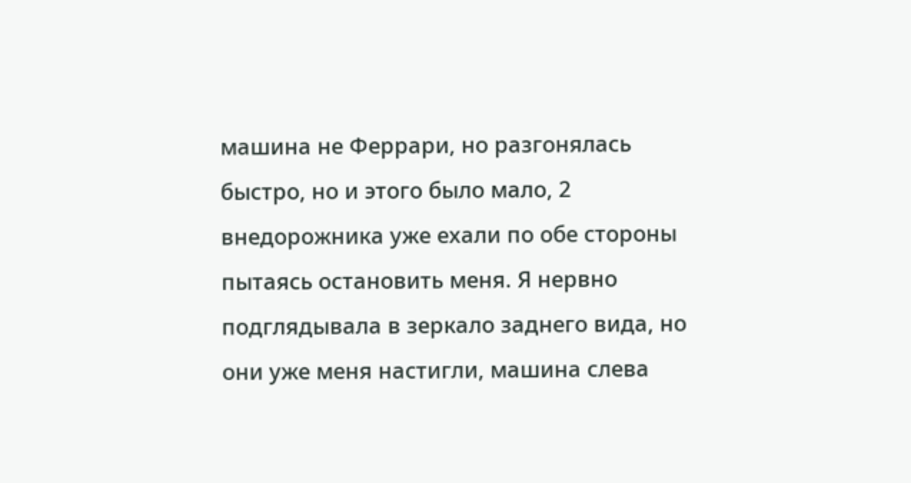машина не Феррари, но разгонялась быстро, но и этого было мало, 2 внедорожника уже ехали по обе стороны пытаясь остановить меня. Я нервно подглядывала в зеркало заднего вида, но они уже меня настигли, машина слева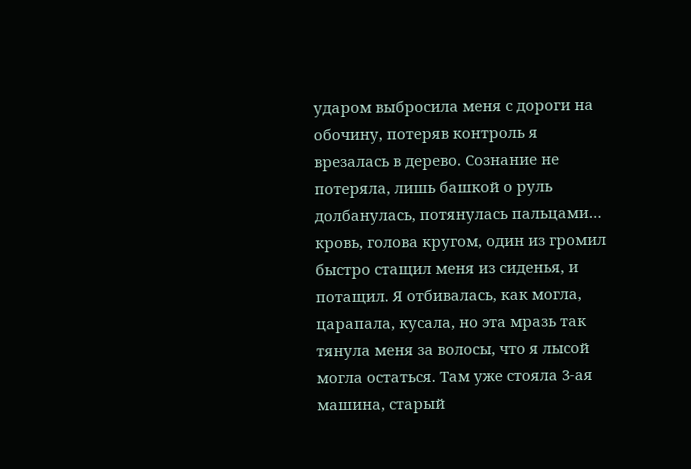ударом выбросила меня с дороги на обочину, потеряв контроль я врезалась в дерево. Сознание не потеряла, лишь башкой о руль долбанулась, потянулась пальцами… кровь, голова кругом, один из громил быстро стащил меня из сиденья, и потащил. Я отбивалась, как могла, царапала, кусала, но эта мразь так тянула меня за волосы, что я лысой могла остаться. Там уже стояла 3-ая машина, старый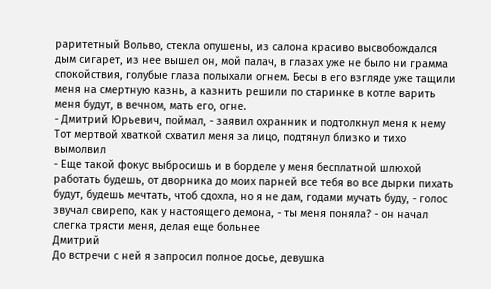раритетный Вольво, стекла опушены, из салона красиво высвобождался дым сигарет, из нее вышел он, мой палач, в глазах уже не было ни грамма спокойствия, голубые глаза полыхали огнем. Бесы в его взгляде уже тащили меня на смертную казнь, а казнить решили по старинке в котле варить меня будут, в вечном, мать его, огне.
- Дмитрий Юрьевич, поймал, - заявил охранник и подтолкнул меня к нему
Тот мертвой хваткой схватил меня за лицо, подтянул близко и тихо вымолвил
- Еще такой фокус выбросишь и в борделе у меня бесплатной шлюхой работать будешь, от дворника до моих парней все тебя во все дырки пихать будут, будешь мечтать, чтоб сдохла, но я не дам, годами мучать буду, - голос звучал свирепо, как у настоящего демона, - ты меня поняла? - он начал слегка трясти меня, делая еще больнее
Дмитрий
До встречи с ней я запросил полное досье, девушка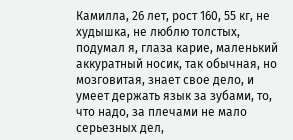Камилла, 26 лет, рост 160, 55 кг, не худышка, не люблю толстых, подумал я, глаза карие, маленький аккуратный носик, так обычная, но мозговитая, знает свое дело, и умеет держать язык за зубами, то, что надо, за плечами не мало серьезных дел,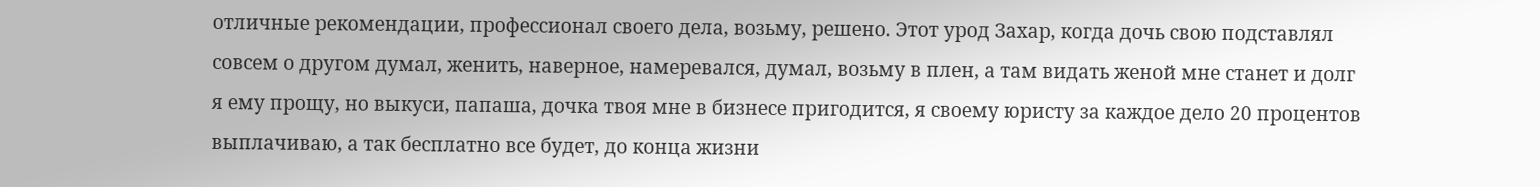отличные рекомендации, профессионал своего дела, возьму, решено. Этот урод Захар, когда дочь свою подставлял совсем о другом думал, женить, наверное, намеревался, думал, возьму в плен, а там видать женой мне станет и долг я ему прощу, но выкуси, папаша, дочка твоя мне в бизнесе пригодится, я своему юристу за каждое дело 20 процентов выплачиваю, а так бесплатно все будет, до конца жизни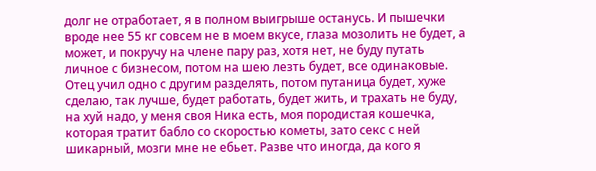долг не отработает, я в полном выигрыше останусь. И пышечки вроде нее 55 кг совсем не в моем вкусе, глаза мозолить не будет, а может, и покручу на члене пару раз, хотя нет, не буду путать личное с бизнесом, потом на шею лезть будет, все одинаковые. Отец учил одно с другим разделять, потом путаница будет, хуже сделаю, так лучше, будет работать, будет жить, и трахать не буду, на хуй надо, у меня своя Ника есть, моя породистая кошечка, которая тратит бабло со скоростью кометы, зато секс с ней шикарный, мозги мне не ебьет. Разве что иногда, да кого я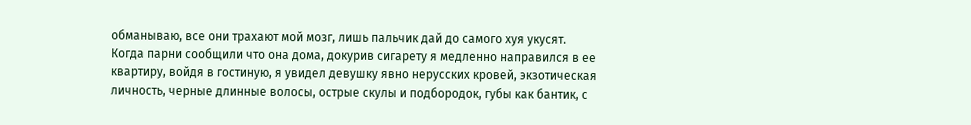обманываю, все они трахают мой мозг, лишь пальчик дай до самого хуя укусят.
Когда парни сообщили что она дома, докурив сигарету я медленно направился в ее квартиру, войдя в гостиную, я увидел девушку явно нерусских кровей, экзотическая личность, черные длинные волосы, острые скулы и подбородок, губы как бантик, с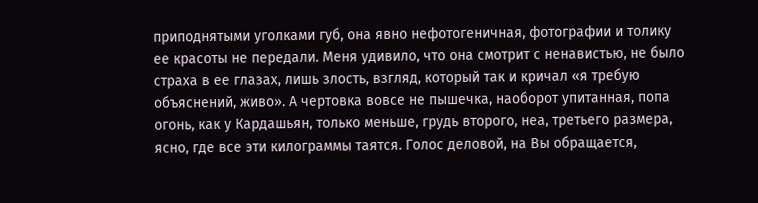приподнятыми уголками губ, она явно нефотогеничная, фотографии и толику ее красоты не передали. Меня удивило, что она смотрит с ненавистью, не было страха в ее глазах, лишь злость, взгляд, который так и кричал «я требую объяснений, живо». А чертовка вовсе не пышечка, наоборот упитанная, попа огонь, как у Кардашьян, только меньше, грудь второго, неа, третьего размера, ясно, где все эти килограммы таятся. Голос деловой, на Вы обращается,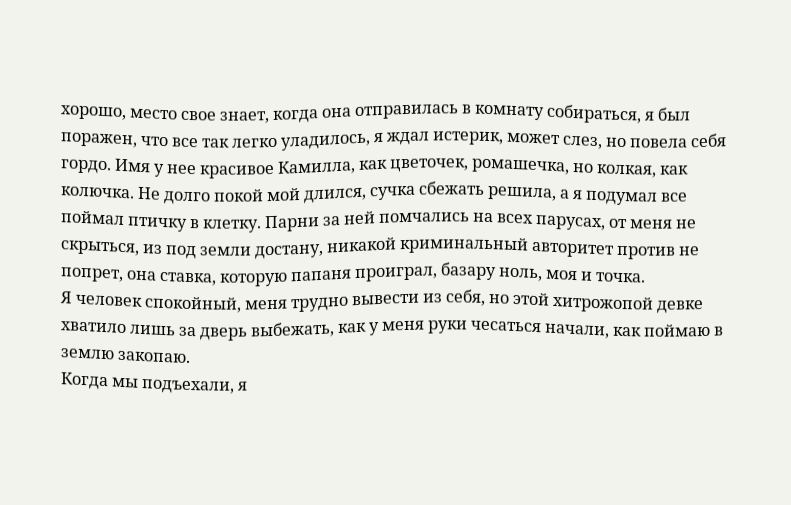хорошо, место свое знает, когда она отправилась в комнату собираться, я был поражен, что все так легко уладилось, я ждал истерик, может слез, но повела себя гордо. Имя у нее красивое Камилла, как цветочек, ромашечка, но колкая, как колючка. Не долго покой мой длился, сучка сбежать решила, а я подумал все поймал птичку в клетку. Парни за ней помчались на всех парусах, от меня не скрыться, из под земли достану, никакой криминальный авторитет против не попрет, она ставка, которую папаня проиграл, базару ноль, моя и точка.
Я человек спокойный, меня трудно вывести из себя, но этой хитрожопой девке хватило лишь за дверь выбежать, как у меня руки чесаться начали, как поймаю в землю закопаю.
Когда мы подъехали, я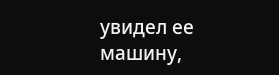увидел ее машину,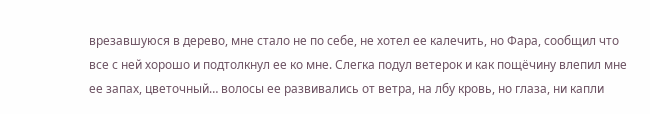врезавшуюся в дерево, мне стало не по себе, не хотел ее калечить, но Фара, сообщил что все с ней хорошо и подтолкнул ее ко мне. Слегка подул ветерок и как пощёчину влепил мне ее запах, цветочный… волосы ее развивались от ветра, на лбу кровь, но глаза, ни капли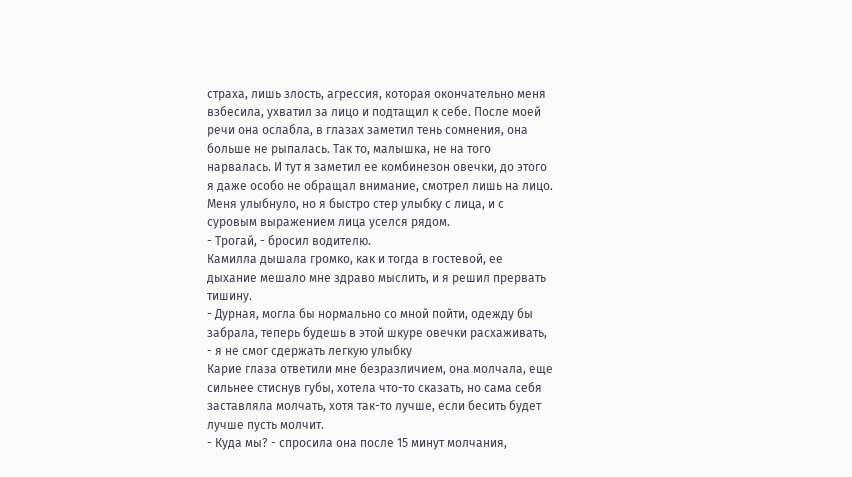страха, лишь злость, агрессия, которая окончательно меня взбесила, ухватил за лицо и подтащил к себе. После моей речи она ослабла, в глазах заметил тень сомнения, она больше не рыпалась. Так то, малышка, не на того нарвалась. И тут я заметил ее комбинезон овечки, до этого я даже особо не обращал внимание, смотрел лишь на лицо. Меня улыбнуло, но я быстро стер улыбку с лица, и с суровым выражением лица уселся рядом.
- Трогай, - бросил водителю.
Камилла дышала громко, как и тогда в гостевой, ее дыхание мешало мне здраво мыслить, и я решил прервать тишину.
- Дурная, могла бы нормально со мной пойти, одежду бы забрала, теперь будешь в этой шкуре овечки расхаживать, - я не смог сдержать легкую улыбку
Карие глаза ответили мне безразличием, она молчала, еще сильнее стиснув губы, хотела что-то сказать, но сама себя заставляла молчать, хотя так-то лучше, если бесить будет лучше пусть молчит.
- Куда мы? - спросила она после 15 минут молчания,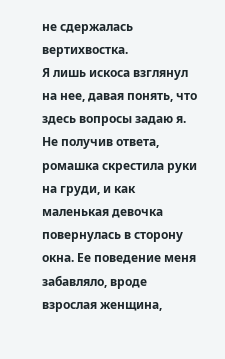не сдержалась вертихвостка.
Я лишь искоса взглянул на нее, давая понять, что здесь вопросы задаю я. Не получив ответа, ромашка скрестила руки на груди, и как маленькая девочка повернулась в сторону окна. Ее поведение меня забавляло, вроде взрослая женщина,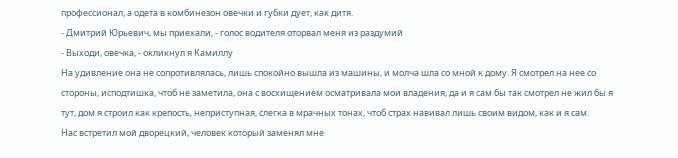профессионал, а одета в комбинезон овечки и губки дует, как дитя.
- Дмитрий Юрьевич, мы приехали, - голос водителя оторвал меня из раздумий
- Выходи, овечка, - окликнул я Камиллу
На удивление она не сопротивлялась, лишь спокойно вышла из машины, и молча шла со мной к дому. Я смотрел на нее со стороны, исподтишка, чтоб не заметила, она с восхищением осматривала мои владения, да и я сам бы так смотрел не жил бы я тут, дом я строил как крепость, неприступная, слегка в мрачных тонах, чтоб страх навивал лишь своим видом, как и я сам.
Нас встретил мой дворецкий, человек который заменял мне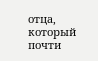отца, который почти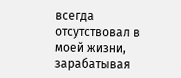всегда отсутствовал в моей жизни, зарабатывая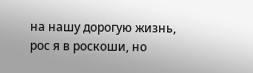на нашу дорогую жизнь, рос я в роскоши, но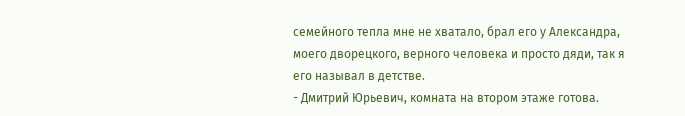семейного тепла мне не хватало, брал его у Александра, моего дворецкого, верного человека и просто дяди, так я его называл в детстве.
- Дмитрий Юрьевич, комната на втором этаже готова.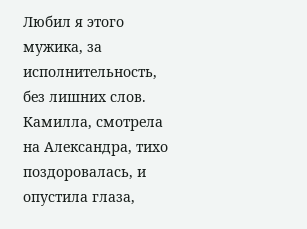Любил я этого мужика, за исполнительность, без лишних слов.
Камилла, смотрела на Александра, тихо поздоровалась, и опустила глаза,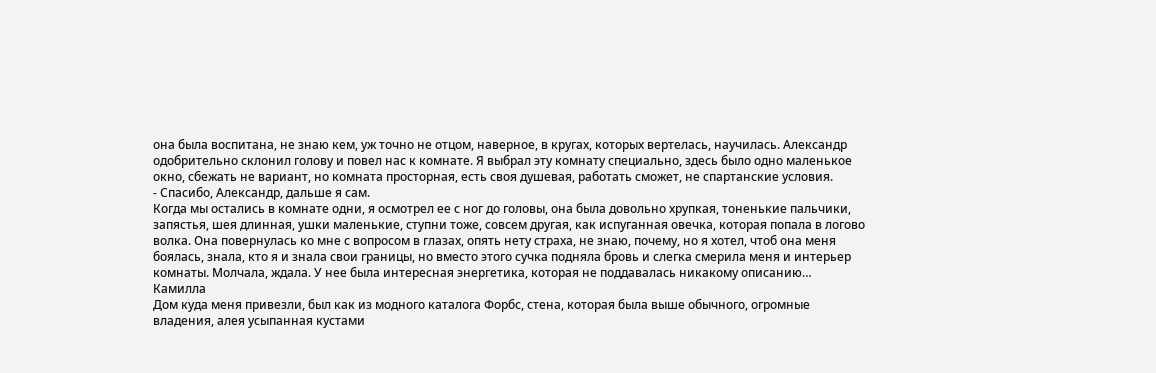она была воспитана, не знаю кем, уж точно не отцом, наверное, в кругах, которых вертелась, научилась. Александр одобрительно склонил голову и повел нас к комнате. Я выбрал эту комнату специально, здесь было одно маленькое окно, сбежать не вариант, но комната просторная, есть своя душевая, работать сможет, не спартанские условия.
- Спасибо, Александр, дальше я сам.
Когда мы остались в комнате одни, я осмотрел ее с ног до головы, она была довольно хрупкая, тоненькие пальчики, запястья, шея длинная, ушки маленькие, ступни тоже, совсем другая, как испуганная овечка, которая попала в логово волка. Она повернулась ко мне с вопросом в глазах, опять нету страха, не знаю, почему, но я хотел, чтоб она меня боялась, знала, кто я и знала свои границы, но вместо этого сучка подняла бровь и слегка смерила меня и интерьер комнаты. Молчала, ждала. У нее была интересная энергетика, которая не поддавалась никакому описанию…
Камилла
Дом куда меня привезли, был как из модного каталога Форбс, стена, которая была выше обычного, огромные владения, алея усыпанная кустами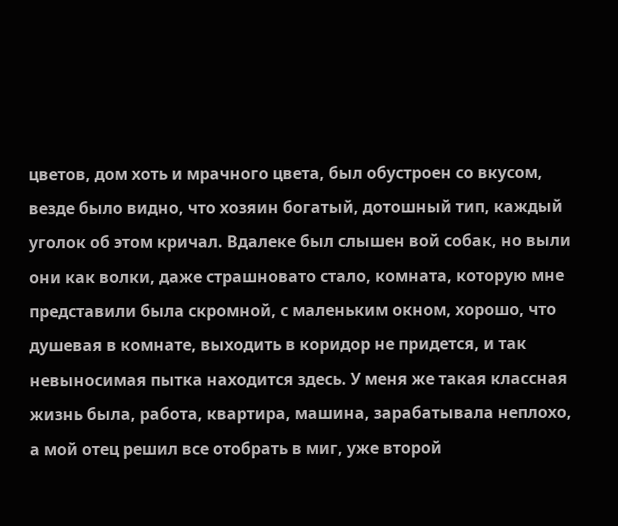цветов, дом хоть и мрачного цвета, был обустроен со вкусом, везде было видно, что хозяин богатый, дотошный тип, каждый уголок об этом кричал. Вдалеке был слышен вой собак, но выли они как волки, даже страшновато стало, комната, которую мне представили была скромной, с маленьким окном, хорошо, что душевая в комнате, выходить в коридор не придется, и так невыносимая пытка находится здесь. У меня же такая классная жизнь была, работа, квартира, машина, зарабатывала неплохо, а мой отец решил все отобрать в миг, уже второй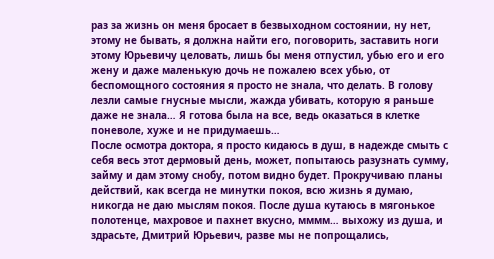раз за жизнь он меня бросает в безвыходном состоянии, ну нет, этому не бывать, я должна найти его, поговорить, заставить ноги этому Юрьевичу целовать, лишь бы меня отпустил, убью его и его жену и даже маленькую дочь не пожалею всех убью, от беспомощного состояния я просто не знала, что делать. В голову лезли самые гнусные мысли, жажда убивать, которую я раньше даже не знала… Я готова была на все, ведь оказаться в клетке поневоле, хуже и не придумаешь…
После осмотра доктора, я просто кидаюсь в душ, в надежде смыть с себя весь этот дермовый день, может, попытаюсь разузнать сумму, займу и дам этому снобу, потом видно будет. Прокручиваю планы действий, как всегда не минутки покоя, всю жизнь я думаю, никогда не даю мыслям покоя. После душа кутаюсь в мягонькое полотенце, махровое и пахнет вкусно, мммм… выхожу из душа, и здрасьте, Дмитрий Юрьевич, разве мы не попрощались,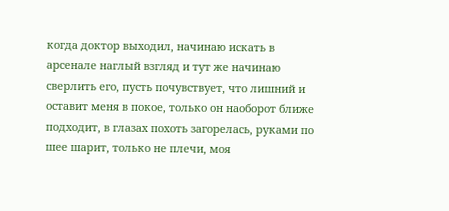когда доктор выходил, начинаю искать в арсенале наглый взгляд и тут же начинаю сверлить его, пусть почувствует, что лишний и оставит меня в покое, только он наоборот ближе подходит, в глазах похоть загорелась, руками по шее шарит, только не плечи, моя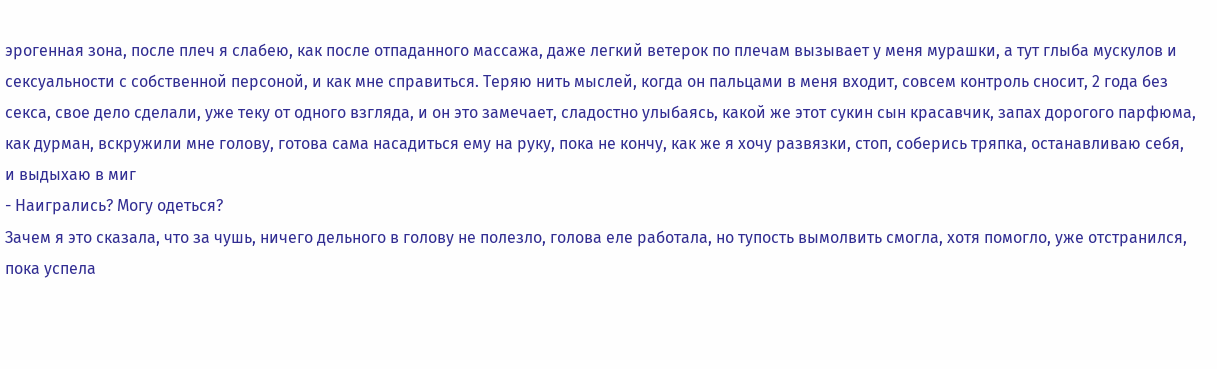эрогенная зона, после плеч я слабею, как после отпаданного массажа, даже легкий ветерок по плечам вызывает у меня мурашки, а тут глыба мускулов и сексуальности с собственной персоной, и как мне справиться. Теряю нить мыслей, когда он пальцами в меня входит, совсем контроль сносит, 2 года без секса, свое дело сделали, уже теку от одного взгляда, и он это замечает, сладостно улыбаясь, какой же этот сукин сын красавчик, запах дорогого парфюма, как дурман, вскружили мне голову, готова сама насадиться ему на руку, пока не кончу, как же я хочу развязки, стоп, соберись тряпка, останавливаю себя, и выдыхаю в миг
- Наигрались? Могу одеться?
Зачем я это сказала, что за чушь, ничего дельного в голову не полезло, голова еле работала, но тупость вымолвить смогла, хотя помогло, уже отстранился, пока успела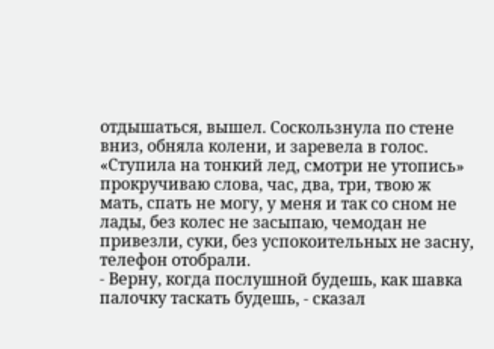отдышаться, вышел. Соскользнула по стене вниз, обняла колени, и заревела в голос.
«Ступила на тонкий лед, смотри не утопись» прокручиваю слова, час, два, три, твою ж мать, спать не могу, у меня и так со сном не лады, без колес не засыпаю, чемодан не привезли, суки, без успокоительных не засну, телефон отобрали.
- Верну, когда послушной будешь, как шавка палочку таскать будешь, - сказал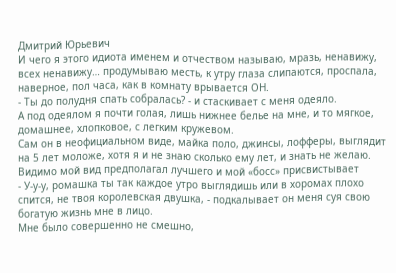Дмитрий Юрьевич
И чего я этого идиота именем и отчеством называю, мразь, ненавижу, всех ненавижу… продумываю месть, к утру глаза слипаются, проспала, наверное, пол часа, как в комнату врывается ОН.
- Ты до полудня спать собралась? - и стаскивает с меня одеяло.
А под одеялом я почти голая, лишь нижнее белье на мне, и то мягкое, домашнее, хлопковое, с легким кружевом.
Сам он в неофициальном виде, майка поло, джинсы, лофферы, выглядит на 5 лет моложе, хотя я и не знаю сколько ему лет, и знать не желаю. Видимо мой вид предполагал лучшего и мой «босс» присвистывает
- У-у-у, ромашка ты так каждое утро выглядишь или в хоромах плохо спится, не твоя королевская двушка, - подкалывает он меня суя свою богатую жизнь мне в лицо.
Мне было совершенно не смешно,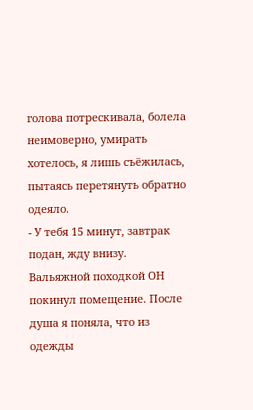голова потрескивала, болела неимоверно, умирать хотелось, я лишь съёжилась, пытаясь перетянуть обратно одеяло.
- У тебя 15 минут, завтрак подан, жду внизу.
Вальяжной походкой ОН покинул помещение. После душа я поняла, что из одежды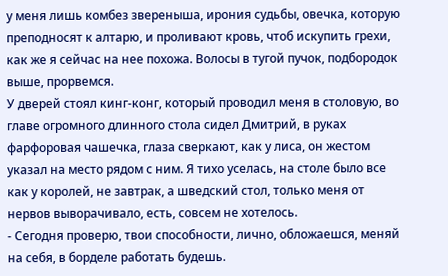у меня лишь комбез звереныша, ирония судьбы, овечка, которую преподносят к алтарю, и проливают кровь, чтоб искупить грехи, как же я сейчас на нее похожа. Волосы в тугой пучок, подбородок выше, прорвемся.
У дверей стоял кинг-конг, который проводил меня в столовую, во главе огромного длинного стола сидел Дмитрий, в руках фарфоровая чашечка, глаза сверкают, как у лиса, он жестом указал на место рядом с ним. Я тихо уселась, на столе было все как у королей, не завтрак, а шведский стол, только меня от нервов выворачивало, есть, совсем не хотелось.
- Сегодня проверю, твои способности, лично, обложаешся, меняй на себя, в борделе работать будешь.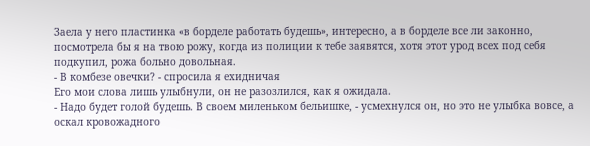Заела у него пластинка «в борделе работать будешь», интересно, а в борделе все ли законно, посмотрела бы я на твою рожу, когда из полиции к тебе заявятся, хотя этот урод всех под себя подкупил, рожа больно довольная.
- В комбезе овечки? - спросила я ехидничая
Его мои слова лишь улыбнули, он не разозлился, как я ожидала.
- Надо будет голой будешь. В своем миленьком бельишке, - усмехнулся он, но это не улыбка вовсе, а оскал кровожадного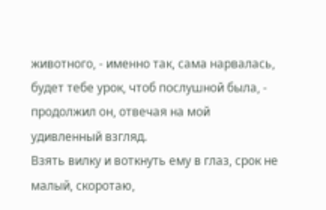животного, - именно так, сама нарвалась, будет тебе урок, чтоб послушной была, - продолжил он, отвечая на мой удивленный взгляд.
Взять вилку и воткнуть ему в глаз, срок не малый, скоротаю,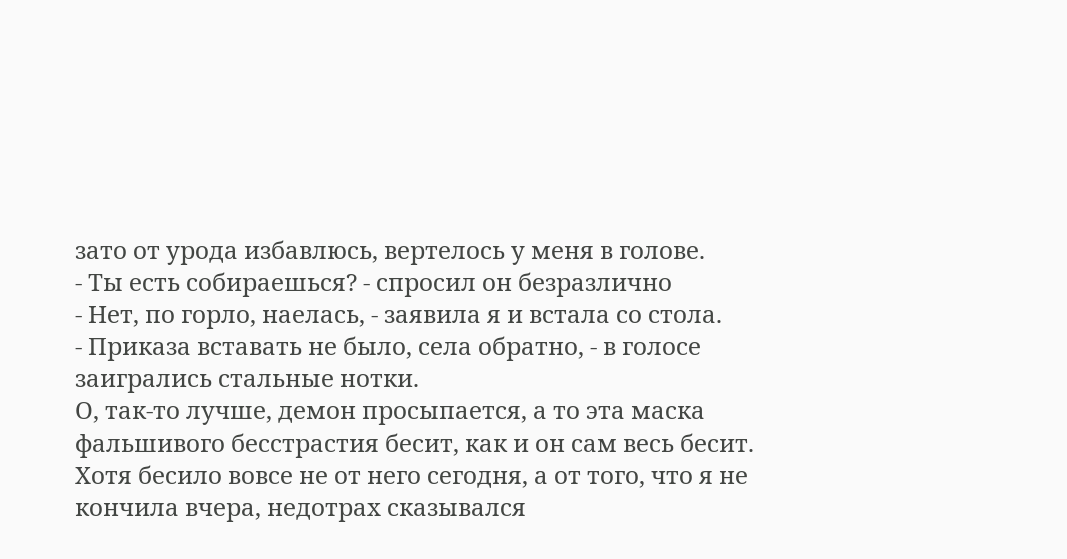зато от урода избавлюсь, вертелось у меня в голове.
- Ты есть собираешься? - спросил он безразлично
- Нет, по горло, наелась, - заявила я и встала со стола.
- Приказа вставать не было, села обратно, - в голосе заигрались стальные нотки.
О, так-то лучше, демон просыпается, а то эта маска фальшивого бесстрастия бесит, как и он сам весь бесит. Хотя бесило вовсе не от него сегодня, а от того, что я не кончила вчера, недотрах сказывался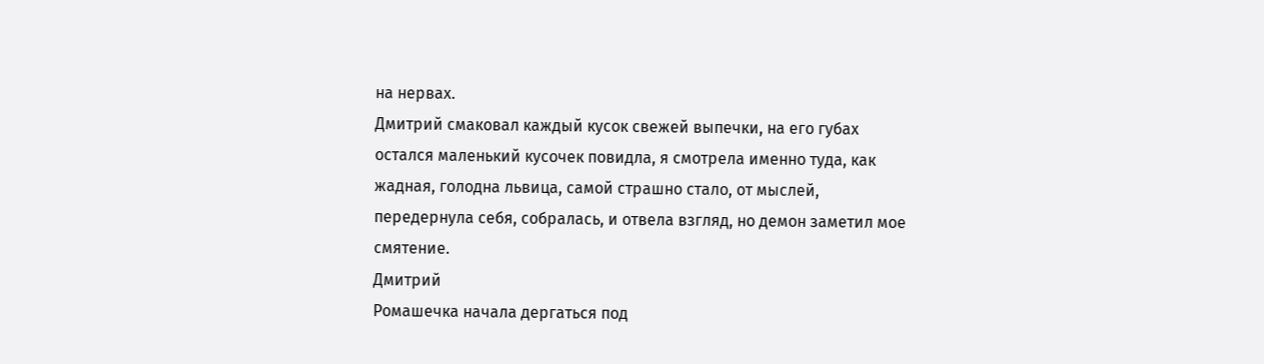на нервах.
Дмитрий смаковал каждый кусок свежей выпечки, на его губах остался маленький кусочек повидла, я смотрела именно туда, как жадная, голодна львица, самой страшно стало, от мыслей, передернула себя, собралась, и отвела взгляд, но демон заметил мое смятение.
Дмитрий
Ромашечка начала дергаться под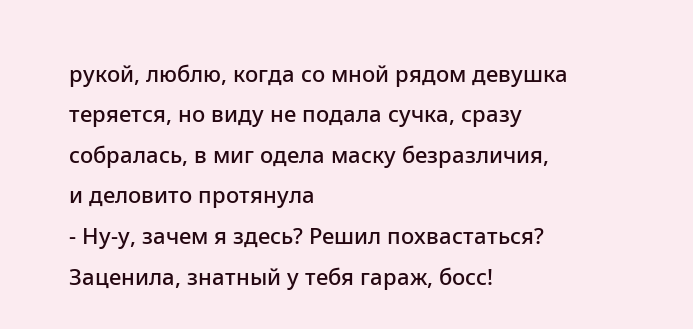рукой, люблю, когда со мной рядом девушка теряется, но виду не подала сучка, сразу собралась, в миг одела маску безразличия, и деловито протянула
- Ну-у, зачем я здесь? Решил похвастаться? Заценила, знатный у тебя гараж, босс!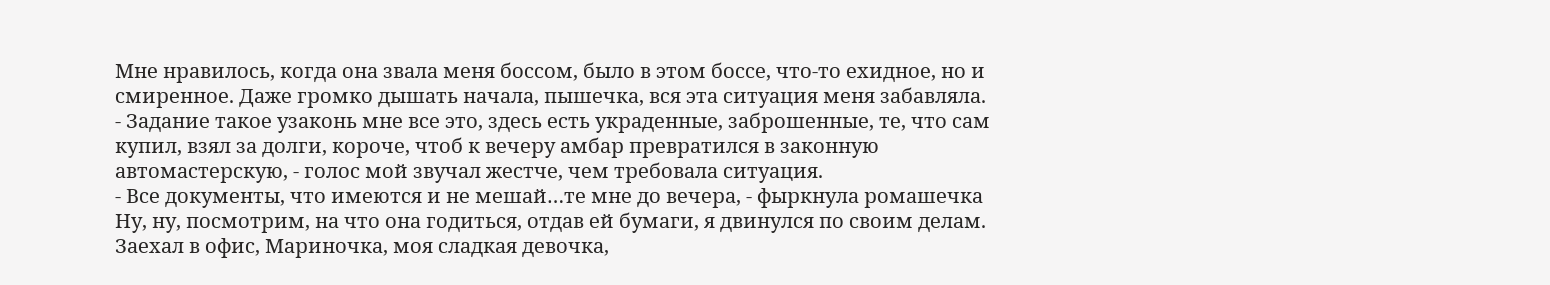Мне нравилось, когда она звала меня боссом, было в этом боссе, что-то ехидное, но и смиренное. Даже громко дышать начала, пышечка, вся эта ситуация меня забавляла.
- Задание такое узаконь мне все это, здесь есть украденные, заброшенные, те, что сам купил, взял за долги, короче, чтоб к вечеру амбар превратился в законную автомастерскую, - голос мой звучал жестче, чем требовала ситуация.
- Все документы, что имеются и не мешай…те мне до вечера, - фыркнула ромашечка
Ну, ну, посмотрим, на что она годиться, отдав ей бумаги, я двинулся по своим делам. Заехал в офис, Мариночка, моя сладкая девочка,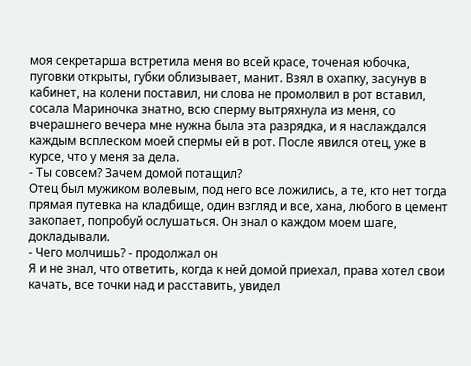моя секретарша встретила меня во всей красе, точеная юбочка, пуговки открыты, губки облизывает, манит. Взял в охапку, засунув в кабинет, на колени поставил, ни слова не промолвил в рот вставил, сосала Мариночка знатно, всю сперму вытряхнула из меня, со вчерашнего вечера мне нужна была эта разрядка, и я наслаждался каждым всплеском моей спермы ей в рот. После явился отец, уже в курсе, что у меня за дела.
- Ты совсем? Зачем домой потащил?
Отец был мужиком волевым, под него все ложились, а те, кто нет тогда прямая путевка на кладбище, один взгляд и все, хана, любого в цемент закопает, попробуй ослушаться. Он знал о каждом моем шаге, докладывали.
- Чего молчишь? - продолжал он
Я и не знал, что ответить, когда к ней домой приехал, права хотел свои качать, все точки над и расставить, увидел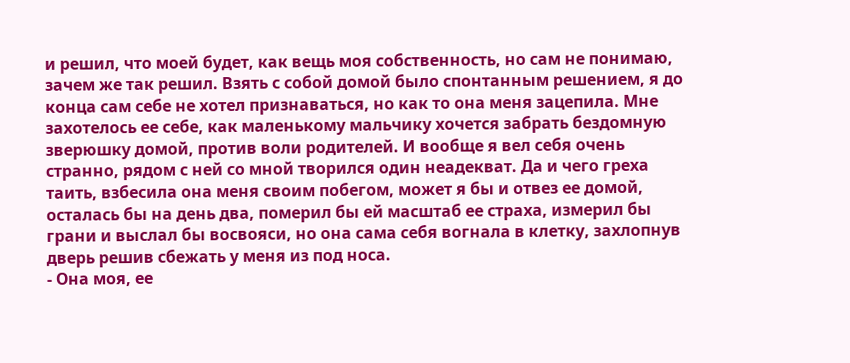и решил, что моей будет, как вещь моя собственность, но сам не понимаю, зачем же так решил. Взять с собой домой было спонтанным решением, я до конца сам себе не хотел признаваться, но как то она меня зацепила. Мне захотелось ее себе, как маленькому мальчику хочется забрать бездомную зверюшку домой, против воли родителей. И вообще я вел себя очень странно, рядом с ней со мной творился один неадекват. Да и чего греха таить, взбесила она меня своим побегом, может я бы и отвез ее домой, осталась бы на день два, померил бы ей масштаб ее страха, измерил бы грани и выслал бы восвояси, но она сама себя вогнала в клетку, захлопнув дверь решив сбежать у меня из под носа.
- Она моя, ее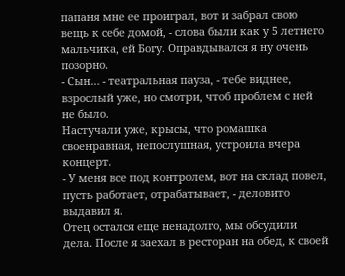папаня мне ее проиграл, вот и забрал свою вещь к себе домой, - слова были как у 5 летнего мальчика, ей Богу. Оправдывался я ну очень позорно.
- Сын… - театральная пауза, - тебе виднее, взрослый уже, но смотри, чтоб проблем с ней не было.
Настучали уже, крысы, что ромашка своенравная, непослушная, устроила вчера концерт.
- У меня все под контролем, вот на склад повел, пусть работает, отрабатывает, - деловито выдавил я.
Отец остался еще ненадолго, мы обсудили дела. После я заехал в ресторан на обед, к своей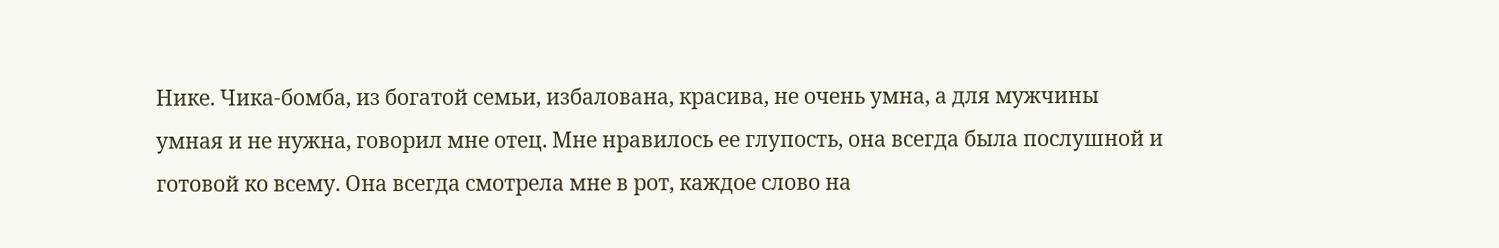Нике. Чика-бомба, из богатой семьи, избалована, красива, не очень умна, а для мужчины умная и не нужна, говорил мне отец. Мне нравилось ее глупость, она всегда была послушной и готовой ко всему. Она всегда смотрела мне в рот, каждое слово на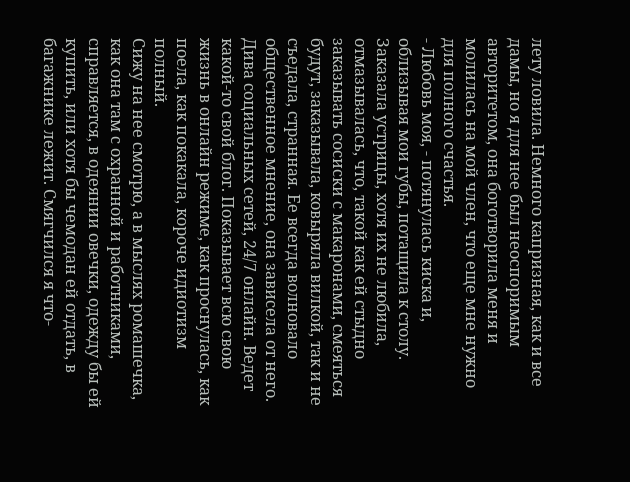лету ловила. Немного капризная, как и все дамы, но я для нее был неоспоримым авторитетом, она боготворила меня и молилась на мой член, что еще мне нужно для полного счастья.
- Любовь моя, - потянулась киска и, облизывая мои губы, потащила к столу.
Заказала устрицы, хотя их не любила, отмазывалась, что, такой как ей стыдно заказывать сосиски с макаронами, смеяться будут, заказывала, ковыряла вилкой, так и не съедала, странная. Ее всегда волновало общественное мнение, она зависела от него. Дива социальных сетей, 24/7 онлайн. Ведет какой-то свой блог. Показывает всю свою жизнь в онлайн режиме, как проснулась, как поела, как покакала, короче идиотизм полный.
Сижу на нее смотрю, а в мыслях ромашечка, как она там с охранной и работниками, справляется, в одеянии овечки, одежду бы ей купить, или хотя бы чемодан ей отдать, в багажнике лежит. Смягчился я что-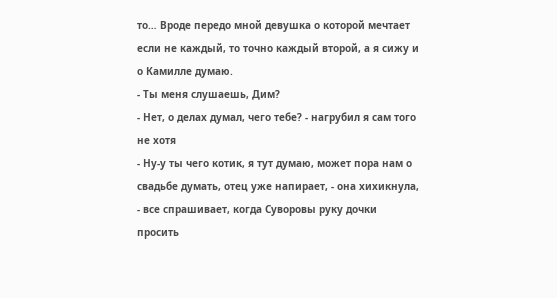то… Вроде передо мной девушка о которой мечтает если не каждый, то точно каждый второй, а я сижу и о Камилле думаю.
- Ты меня слушаешь, Дим?
- Нет, о делах думал, чего тебе? - нагрубил я сам того не хотя
- Ну-у ты чего котик, я тут думаю, может пора нам о свадьбе думать, отец уже напирает, - она хихикнула, - все спрашивает, когда Суворовы руку дочки просить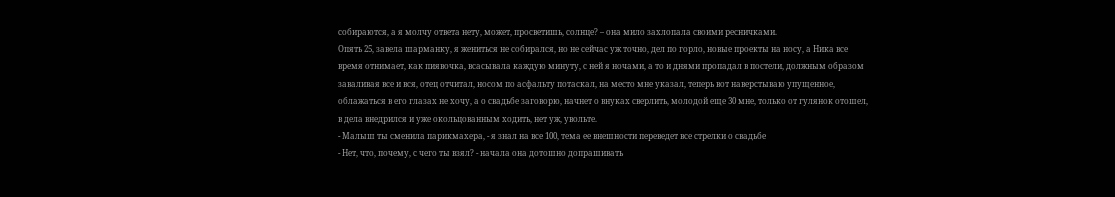собираются, а я молчу ответа нету, может, просветишь, солнце? – она мило захлопала своими ресничками.
Опять 25, завела шарманку, я жениться не собирался, но не сейчас уж точно, дел по горло, новые проекты на носу, а Ника все время отнимает, как пиявочка, всасывала каждую минуту, с ней я ночами, а то и днями пропадал в постели, должным образом заваливая все и вся, отец отчитал, носом по асфальту потаскал, на место мне указал, теперь вот наверстываю упущенное, облажаться в его глазах не хочу, а о свадьбе заговорю, начнет о внуках сверлить, молодой еще 30 мне, только от гулянок отошел, в дела внедрился и уже окольцованным ходить, нет уж, увольте.
- Малыш ты сменила парикмахера, - я знал на все 100, тема ее внешности переведет все стрелки о свадьбе
- Нет, что, почему, с чего ты взял? - начала она дотошно допрашивать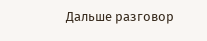Дальше разговор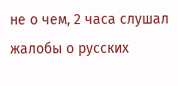не о чем, 2 часа слушал жалобы о русских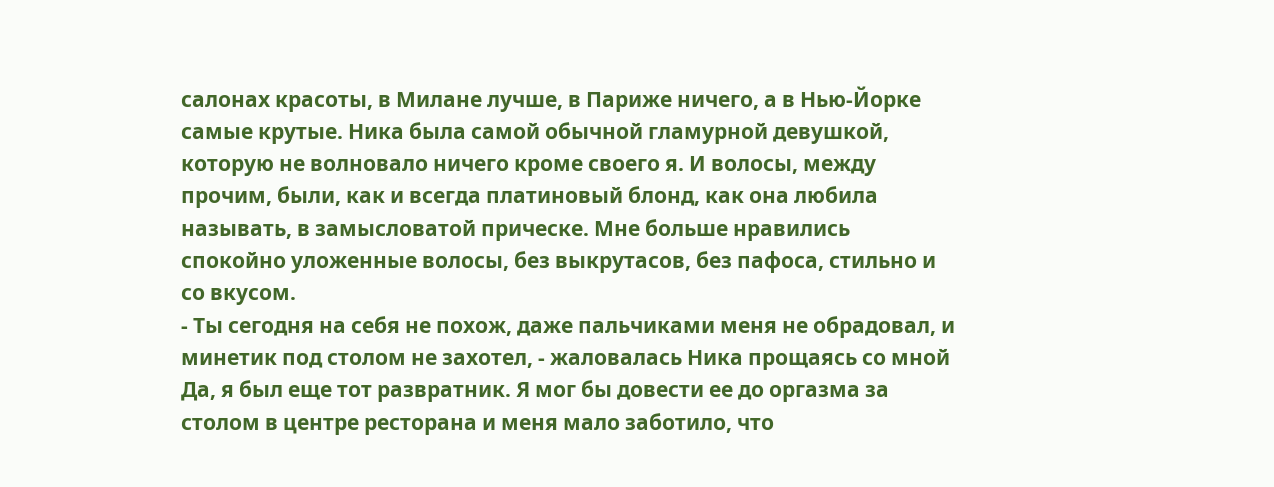салонах красоты, в Милане лучше, в Париже ничего, а в Нью-Йорке самые крутые. Ника была самой обычной гламурной девушкой, которую не волновало ничего кроме своего я. И волосы, между прочим, были, как и всегда платиновый блонд, как она любила называть, в замысловатой прическе. Мне больше нравились спокойно уложенные волосы, без выкрутасов, без пафоса, стильно и со вкусом.
- Ты сегодня на себя не похож, даже пальчиками меня не обрадовал, и минетик под столом не захотел, - жаловалась Ника прощаясь со мной
Да, я был еще тот развратник. Я мог бы довести ее до оргазма за столом в центре ресторана и меня мало заботило, что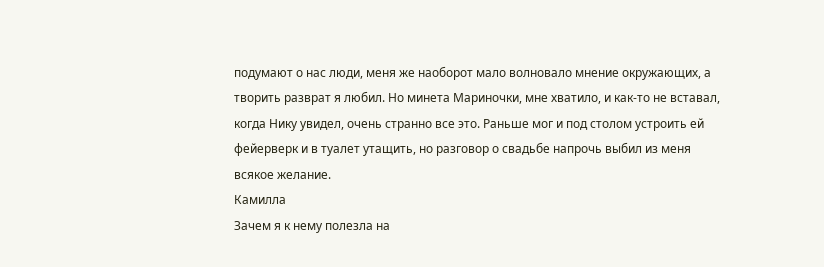подумают о нас люди, меня же наоборот мало волновало мнение окружающих, а творить разврат я любил. Но минета Мариночки, мне хватило, и как-то не вставал, когда Нику увидел, очень странно все это. Раньше мог и под столом устроить ей фейерверк и в туалет утащить, но разговор о свадьбе напрочь выбил из меня всякое желание.
Камилла
Зачем я к нему полезла на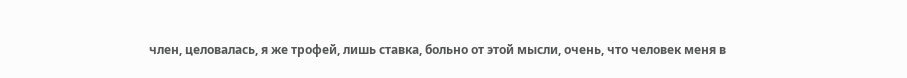член, целовалась, я же трофей, лишь ставка, больно от этой мысли, очень, что человек меня в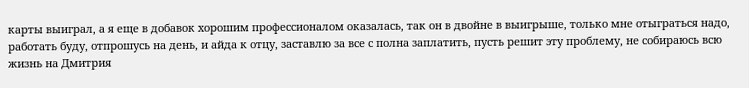карты выиграл, а я еще в добавок хорошим профессионалом оказалась, так он в двойне в выигрыше, только мне отыграться надо, работать буду, отпрошусь на день, и айда к отцу, заставлю за все с полна заплатить, пусть решит эту проблему, не собираюсь всю жизнь на Дмитрия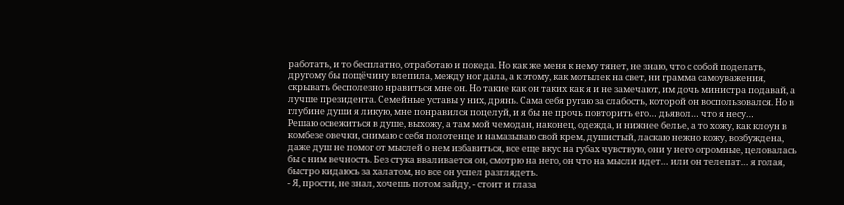работать, и то бесплатно, отработаю и покеда. Но как же меня к нему тянет, не знаю, что с собой поделать, другому бы пощёчину влепила, между ног дала, а к этому, как мотылек на свет, ни грамма самоуважения, скрывать бесполезно нравиться мне он. Но такие как он таких как я и не замечают, им дочь министра подавай, а лучше президента. Семейные уставы у них, дрянь. Сама себя ругаю за слабость, которой он воспользовался. Но в глубине души я ликую, мне понравился поцелуй, и я бы не прочь повторить его… дьявол… что я несу…
Решаю освежиться в душе, выхожу, а там мой чемодан, наконец, одежда, и нижнее белье, а то хожу, как клоун в комбезе овечки, снимаю с себя полотенце и намазываю свой крем, душистый, ласкаю нежно кожу, возбуждена, даже душ не помог от мыслей о нем избавиться, все еще вкус на губах чувствую, они у него огромные, целовалась бы с ним вечность. Без стука вваливается он, смотрю на него, он что на мысли идет… или он телепат… я голая, быстро кидаюсь за халатом, но все он успел разглядеть.
- Я, прости, не знал, хочешь потом зайду, - стоит и глаза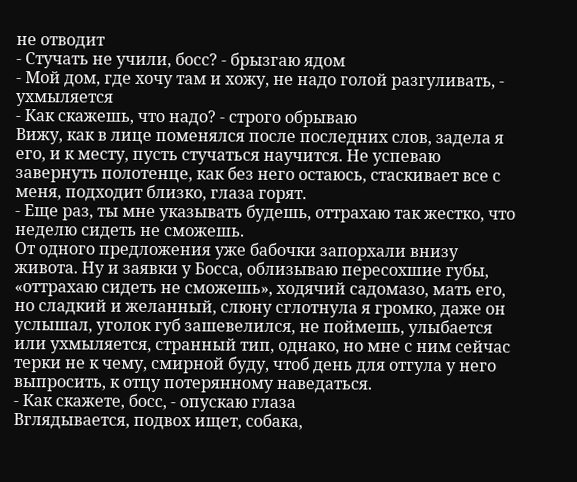не отводит
- Стучать не учили, босс? - брызгаю ядом
- Мой дом, где хочу там и хожу, не надо голой разгуливать, - ухмыляется
- Как скажешь, что надо? - строго обрываю
Вижу, как в лице поменялся после последних слов, задела я его, и к месту, пусть стучаться научится. Не успеваю завернуть полотенце, как без него остаюсь, стаскивает все с меня, подходит близко, глаза горят.
- Еще раз, ты мне указывать будешь, оттрахаю так жестко, что неделю сидеть не сможешь.
От одного предложения уже бабочки запорхали внизу живота. Ну и заявки у Босса, облизываю пересохшие губы, «оттрахаю сидеть не сможешь», ходячий садомазо, мать его, но сладкий и желанный, слюну сглотнула я громко, даже он услышал, уголок губ зашевелился, не поймешь, улыбается или ухмыляется, странный тип, однако, но мне с ним сейчас терки не к чему, смирной буду, чтоб день для отгула у него выпросить, к отцу потерянному наведаться.
- Как скажете, босс, - опускаю глаза
Вглядывается, подвох ищет, собака,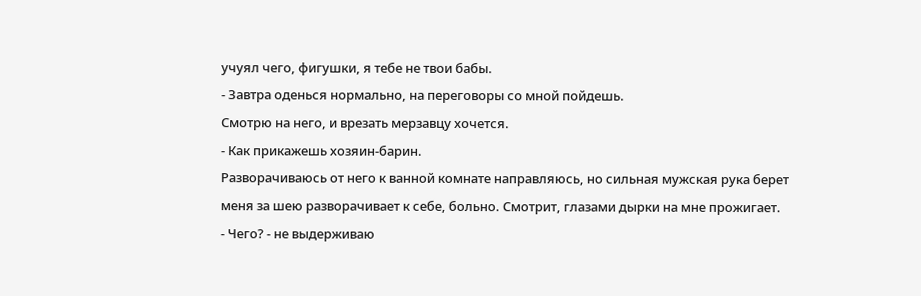учуял чего, фигушки, я тебе не твои бабы.
- Завтра оденься нормально, на переговоры со мной пойдешь.
Смотрю на него, и врезать мерзавцу хочется.
- Как прикажешь хозяин-барин.
Разворачиваюсь от него к ванной комнате направляюсь, но сильная мужская рука берет меня за шею разворачивает к себе, больно. Смотрит, глазами дырки на мне прожигает.
- Чего? - не выдерживаю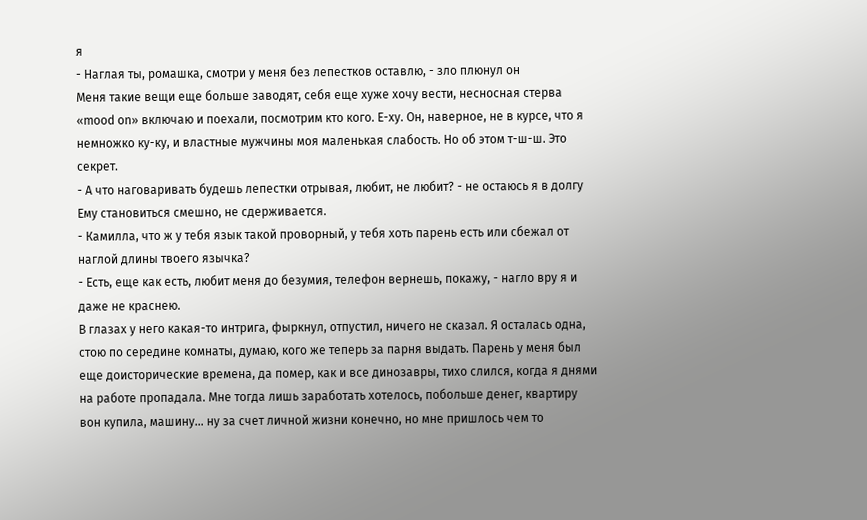я
- Наглая ты, ромашка, смотри у меня без лепестков оставлю, - зло плюнул он
Меня такие вещи еще больше заводят, себя еще хуже хочу вести, несносная стерва «mood on» включаю и поехали, посмотрим кто кого. Е-ху. Он, наверное, не в курсе, что я немножко ку-ку, и властные мужчины моя маленькая слабость. Но об этом т-ш-ш. Это секрет.
- А что наговаривать будешь лепестки отрывая, любит, не любит? - не остаюсь я в долгу
Ему становиться смешно, не сдерживается.
- Камилла, что ж у тебя язык такой проворный, у тебя хоть парень есть или сбежал от наглой длины твоего язычка?
- Есть, еще как есть, любит меня до безумия, телефон вернешь, покажу, - нагло вру я и даже не краснею.
В глазах у него какая-то интрига, фыркнул, отпустил, ничего не сказал. Я осталась одна, стою по середине комнаты, думаю, кого же теперь за парня выдать. Парень у меня был еще доисторические времена, да помер, как и все динозавры, тихо слился, когда я днями на работе пропадала. Мне тогда лишь заработать хотелось, побольше денег, квартиру вон купила, машину… ну за счет личной жизни конечно, но мне пришлось чем то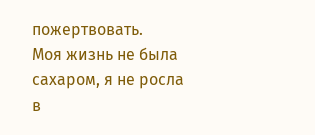пожертвовать.
Моя жизнь не была сахаром, я не росла в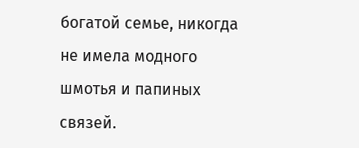богатой семье, никогда не имела модного шмотья и папиных связей.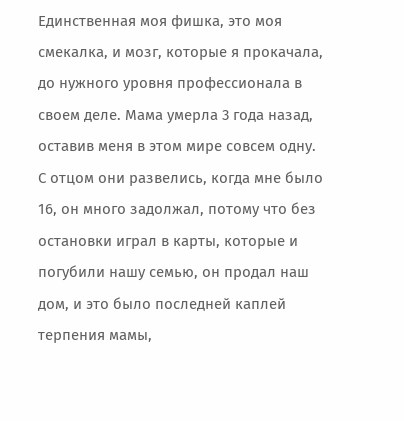Единственная моя фишка, это моя смекалка, и мозг, которые я прокачала, до нужного уровня профессионала в своем деле. Мама умерла 3 года назад, оставив меня в этом мире совсем одну. С отцом они развелись, когда мне было 16, он много задолжал, потому что без остановки играл в карты, которые и погубили нашу семью, он продал наш дом, и это было последней каплей терпения мамы,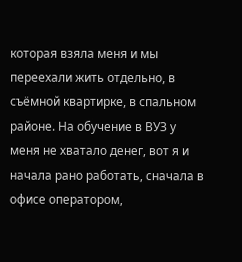которая взяла меня и мы переехали жить отдельно, в съёмной квартирке, в спальном районе. На обучение в ВУЗ у меня не хватало денег, вот я и начала рано работать, сначала в офисе оператором,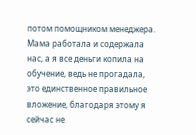потом помощником менеджера. Мама работала и содержала нас, а я все деньги копила на обучение, ведь не прогадала, это единственное правильное вложение, благодаря этому я сейчас не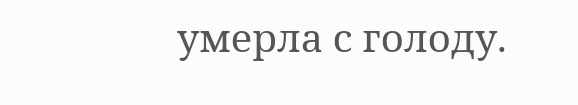умерла с голоду.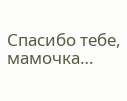Спасибо тебе, мамочка…